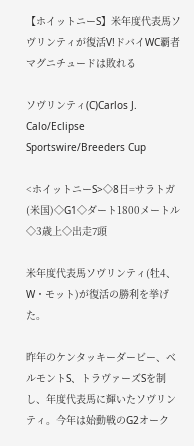【ホイットニーS】米年度代表馬ソヴリンティが復活V!ドバイWC覇者マグニチュードは敗れる

ソヴリンティ(C)Carlos J. Calo/Eclipse Sportswire/Breeders Cup

<ホイットニーS>◇8日=サラトガ(米国)◇G1◇ダート1800メートル◇3歳上◇出走7頭

米年度代表馬ソヴリンティ(牡4、W・モット)が復活の勝利を挙げた。

昨年のケンタッキーダービー、ベルモントS、トラヴァーズSを制し、年度代表馬に輝いたソヴリンティ。今年は始動戦のG2オーク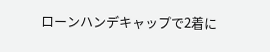ローンハンデキャップで2着に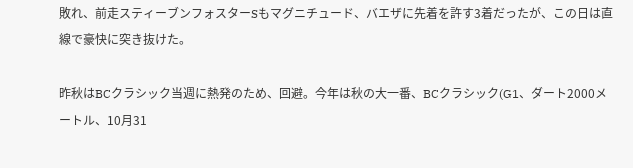敗れ、前走スティーブンフォスターSもマグニチュード、バエザに先着を許す3着だったが、この日は直線で豪快に突き抜けた。

昨秋はBCクラシック当週に熱発のため、回避。今年は秋の大一番、BCクラシック(G1、ダート2000メートル、10月31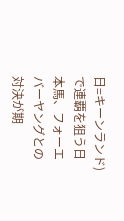日=キーンランド)で連覇を狙う日本馬、フォーエバーヤングとの対決が期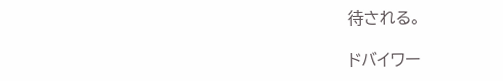待される。

ドバイワー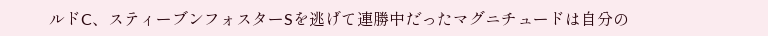ルドC、スティーブンフォスターSを逃げて連勝中だったマグニチュードは自分の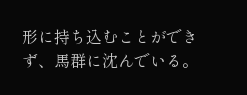形に持ち込むことができず、馬群に沈んでいる。